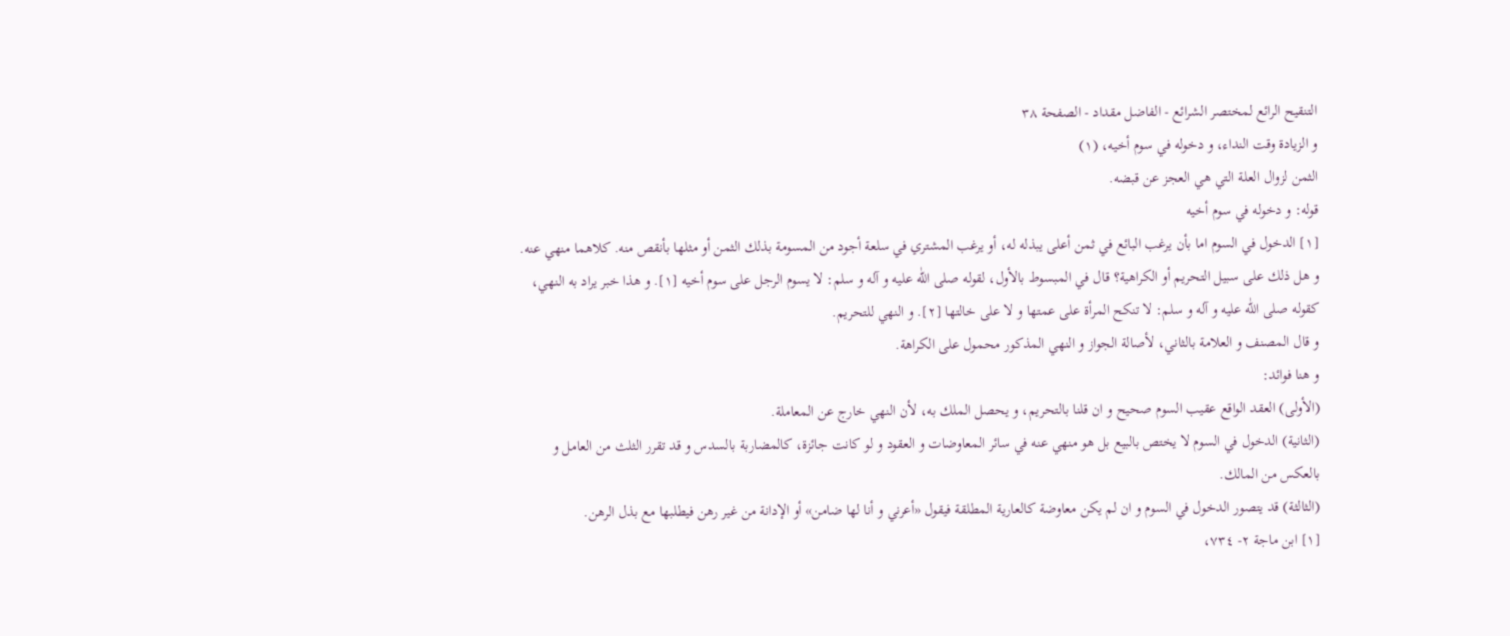التنقيح الرائع لمختصر الشرائع - الفاضل مقداد - الصفحة ٣٨
و الزيادة وقت النداء، و دخوله في سوم أخيه، (١)
الثمن لزوال العلة التي هي العجز عن قبضه.
قوله: و دخوله في سوم أخيه
[١] الدخول في السوم اما بأن يرغب البائع في ثمن أعلى يبذله له، أو يرغب المشتري في سلعة أجود من المسومة بذلك الثمن أو مثلها بأنقص منه. كلاهما منهي عنه.
و هل ذلك على سبيل التحريم أو الكراهية؟ قال في المبسوط بالأول، لقوله صلى اللّٰه عليه و آله و سلم: لا يسوم الرجل على سوم أخيه [١]. و هذا خبر يراد به النهي، كقوله صلى اللّٰه عليه و آله و سلم: لا تنكح المرأة على عمتها و لا على خالتها [٢]. و النهي للتحريم.
و قال المصنف و العلامة بالثاني، لأصالة الجواز و النهي المذكور محمول على الكراهة.
و هنا فوائد:
(الأولى) العقد الواقع عقيب السوم صحيح و ان قلنا بالتحريم، و يحصل الملك به، لأن النهي خارج عن المعاملة.
(الثانية) الدخول في السوم لا يختص بالبيع بل هو منهي عنه في سائر المعاوضات و العقود و لو كانت جائزة، كالمضاربة بالسدس و قد تقرر الثلث من العامل و بالعكس من المالك.
(الثالثة) قد يتصور الدخول في السوم و ان لم يكن معاوضة كالعارية المطلقة فيقول «أعرني و أنا لها ضامن» أو الإدانة من غير رهن فيطلبها مع بذل الرهن.
[١] ابن ماجة ٢- ٧٣٤،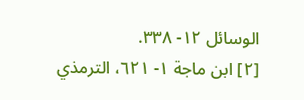الوسائل ١٢- ٣٣٨.
[٢] ابن ماجة ١- ٦٢١، الترمذي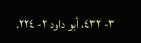٣- ٤٣٢، أبو داود ٢- ٢٢٤.